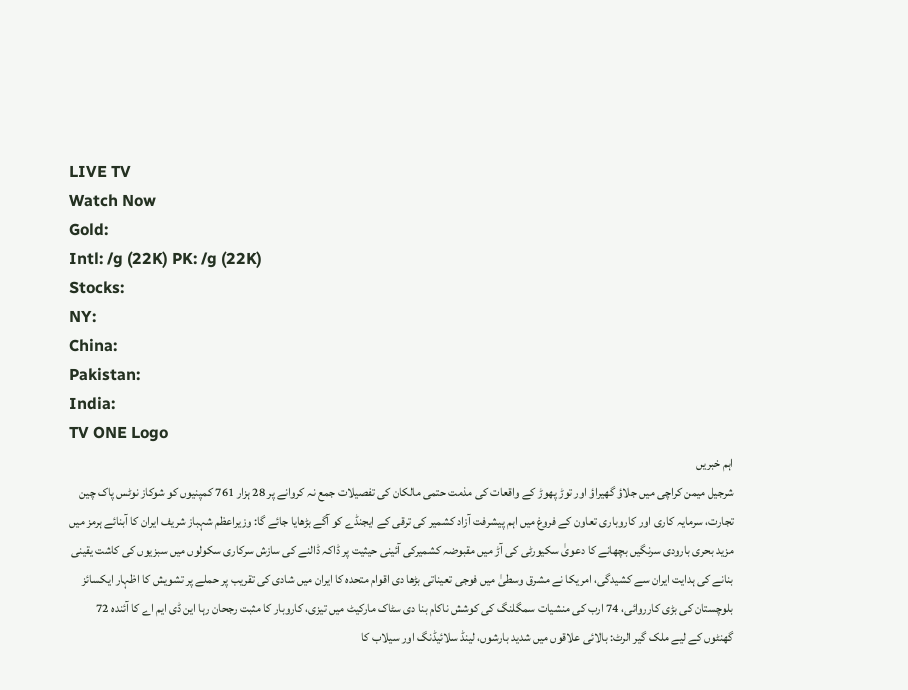LIVE TV
Watch Now
Gold:
Intl: /g (22K) PK: /g (22K)
Stocks:
NY:
China:
Pakistan:
India:
TV ONE Logo
اہم خبریں
شرجیل میمن کراچی میں جلاؤ گھیراؤ اور توڑ پھوڑ کے واقعات کی مذمت حتمی مالکان کی تفصیلات جمع نہ کروانے پر 28 ہزار 761 کمپنیوں کو شوکاز نوٹس پاک چین تجارت، سرمایہ کاری اور کاروباری تعاون کے فروغ میں اہم پیشرفت آزاد کشمیر کی ترقی کے ایجنڈے کو آگے بڑھایا جائے گا: وزیراعظم شہباز شریف ایران کا آبنائے ہرمز میں مزید بحری بارودی سرنگیں بچھانے کا دعویٰ سکیورٹی کی آڑ میں مقبوضہ کشمیرکی آئینی حیثیت پر ڈاکہ ڈالنے کی سازش سرکاری سکولوں میں سبزیوں کی کاشت یقینی بنانے کی ہدایت ایران سے کشیدگی، امریکا نے مشرق وسطیٰ میں فوجی تعیناتی بڑھا دی اقوام متحدہ کا ایران میں شادی کی تقریب پر حملے پر تشویش کا اظہار ایکسائز بلوچستان کی بڑی کارروائی، 74 ارب کی منشیات سمگلنگ کی کوشش ناکام بنا دی سٹاک مارکیٹ میں تیزی، کاروبار کا مثبت رجحان رہا این ڈی ایم اے کا آئندہ 72 گھنٹوں کے لیے ملک گیر الرٹ: بالائی علاقوں میں شدید بارشوں، لینڈ سلائیڈنگ اور سیلاب کا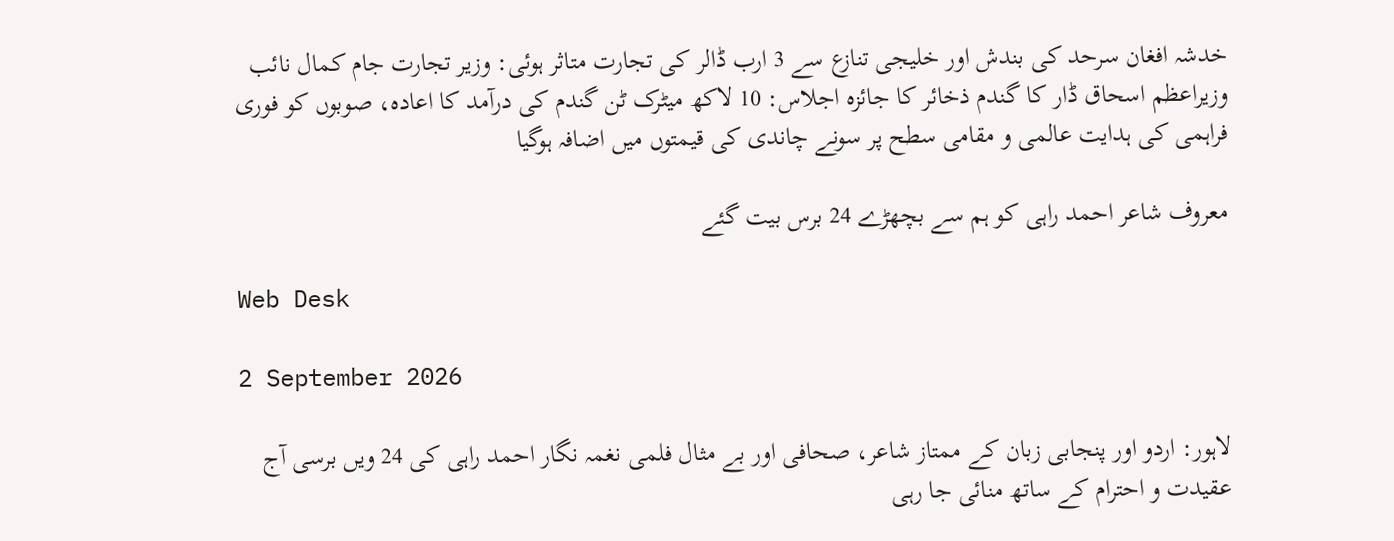خدشہ افغان سرحد کی بندش اور خلیجی تنازع سے 3 ارب ڈالر کی تجارت متاثر ہوئی: وزیر تجارت جام کمال نائب وزیراعظم اسحاق ڈار کا گندم ذخائر کا جائزہ اجلاس: 10 لاکھ میٹرک ٹن گندم کی درآمد کا اعادہ، صوبوں کو فوری فراہمی کی ہدایت عالمی و مقامی سطح پر سونے چاندی کی قیمتوں میں اضافہ ہوگیا

معروف شاعر احمد راہی کو ہم سے بچھڑے 24 برس بیت گئے

Web Desk

2 September 2026

لاہور: اردو اور پنجابی زبان کے ممتاز شاعر، صحافی اور بے مثال فلمی نغمہ نگار احمد راہی کی 24 ویں برسی آج عقیدت و احترام کے ساتھ منائی جا رہی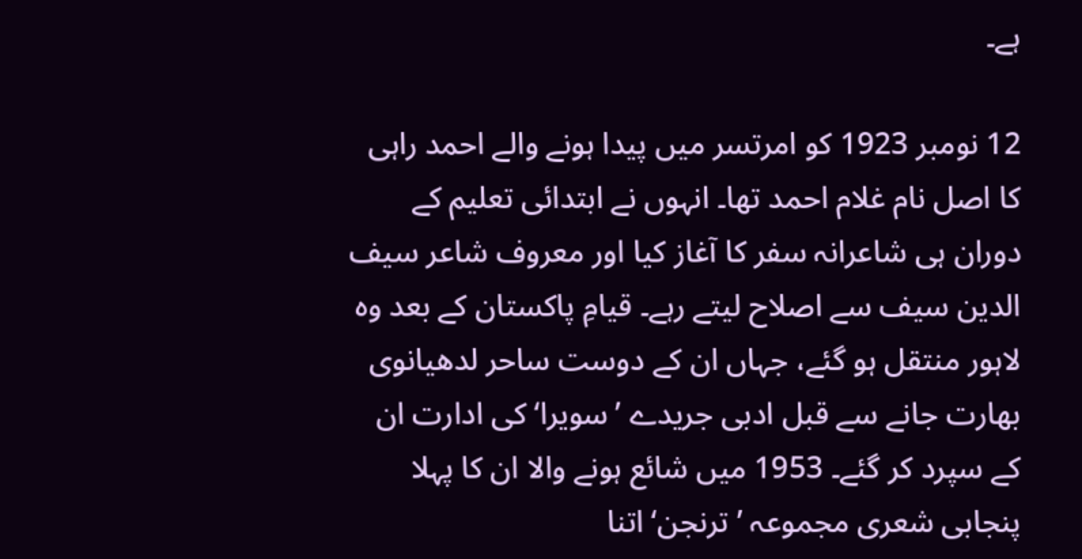ہے۔

12 نومبر 1923 کو امرتسر میں پیدا ہونے والے احمد راہی کا اصل نام غلام احمد تھا۔ انہوں نے ابتدائی تعلیم کے دوران ہی شاعرانہ سفر کا آغاز کیا اور معروف شاعر سیف الدین سیف سے اصلاح لیتے رہے۔ قیامِ پاکستان کے بعد وہ لاہور منتقل ہو گئے، جہاں ان کے دوست ساحر لدھیانوی بھارت جانے سے قبل ادبی جریدے ’سویرا‘ کی ادارت ان کے سپرد کر گئے۔ 1953 میں شائع ہونے والا ان کا پہلا پنجابی شعری مجموعہ ’ترنجن‘ اتنا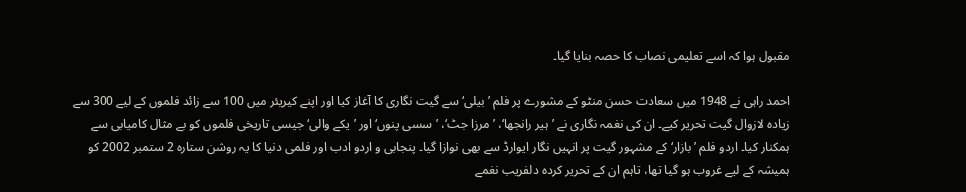مقبول ہوا کہ اسے تعلیمی نصاب کا حصہ بنایا گیا۔

احمد راہی نے 1948 میں سعادت حسن منٹو کے مشورے پر فلم ’بیلی‘ سے گیت نگاری کا آغاز کیا اور اپنے کیریئر میں 100 سے زائد فلموں کے لیے 300 سے زیادہ لازوال گیت تحریر کیے۔ ان کی نغمہ نگاری نے ’ہیر رانجھا‘، ’مرزا جٹ‘، ’سسی پنوں‘ اور ’یکے والی‘ جیسی تاریخی فلموں کو بے مثال کامیابی سے ہمکنار کیا۔ اردو فلم ’بازار‘ کے مشہور گیت پر انہیں نگار ایوارڈ سے بھی نوازا گیا۔ پنجابی و اردو ادب اور فلمی دنیا کا یہ روشن ستارہ 2 ستمبر 2002 کو ہمیشہ کے لیے غروب ہو گیا تھا، تاہم ان کے تحریر کردہ دلفریب نغمے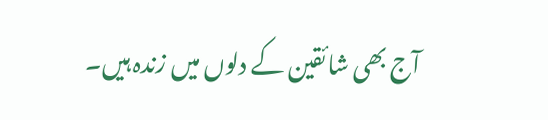آج بھی شائقین کے دلوں میں زندہ ہیں۔